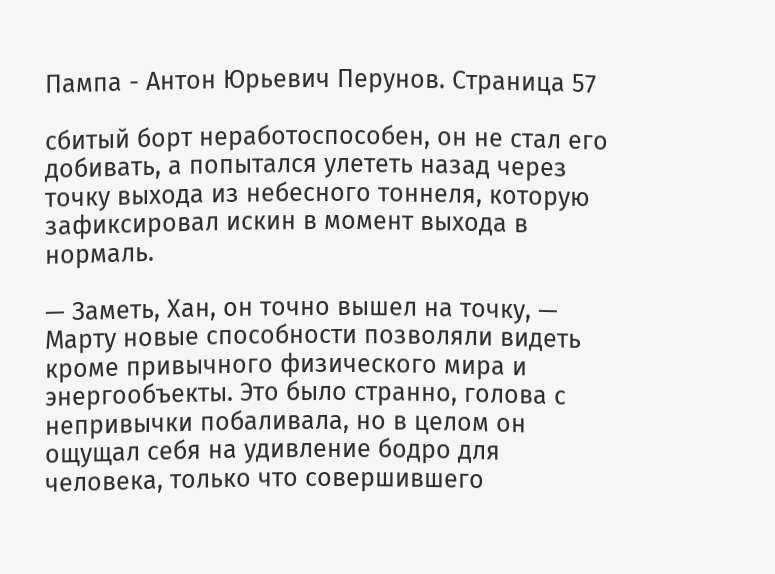Пампа - Антон Юрьевич Перунов. Страница 57

сбитый борт неработоспособен, он не стал его добивать, а попытался улететь назад через точку выхода из небесного тоннеля, которую зафиксировал искин в момент выхода в нормаль.

— Заметь, Хан, он точно вышел на точку, — Марту новые способности позволяли видеть кроме привычного физического мира и энергообъекты. Это было странно, голова с непривычки побаливала, но в целом он ощущал себя на удивление бодро для человека, только что совершившего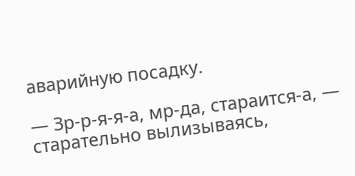аварийную посадку.

— Зр-р-я-я-а, мр-да, стараится-а, — старательно вылизываясь,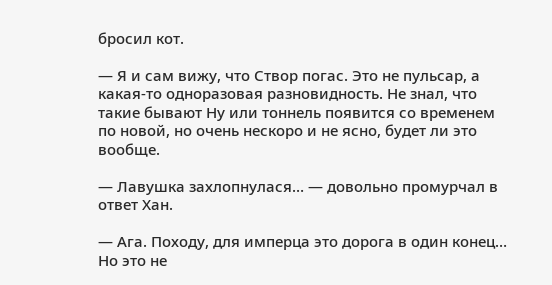бросил кот.

— Я и сам вижу, что Створ погас. Это не пульсар, а какая-то одноразовая разновидность. Не знал, что такие бывают Ну или тоннель появится со временем по новой, но очень нескоро и не ясно, будет ли это вообще.

— Лавушка захлопнулася… — довольно промурчал в ответ Хан.

— Ага. Походу, для имперца это дорога в один конец… Но это не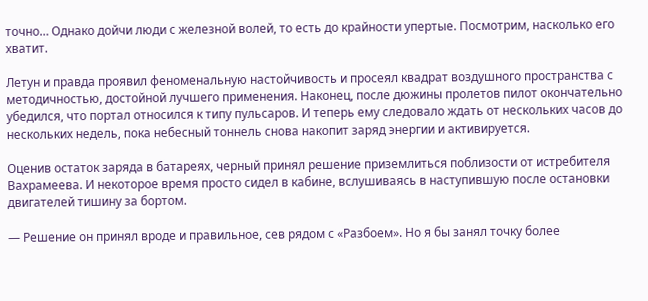точно… Однако дойчи люди с железной волей, то есть до крайности упертые. Посмотрим, насколько его хватит.

Летун и правда проявил феноменальную настойчивость и просеял квадрат воздушного пространства с методичностью, достойной лучшего применения. Наконец, после дюжины пролетов пилот окончательно убедился, что портал относился к типу пульсаров. И теперь ему следовало ждать от нескольких часов до нескольких недель, пока небесный тоннель снова накопит заряд энергии и активируется.

Оценив остаток заряда в батареях, черный принял решение приземлиться поблизости от истребителя Вахрамеева. И некоторое время просто сидел в кабине, вслушиваясь в наступившую после остановки двигателей тишину за бортом.

— Решение он принял вроде и правильное, сев рядом с «Разбоем». Но я бы занял точку более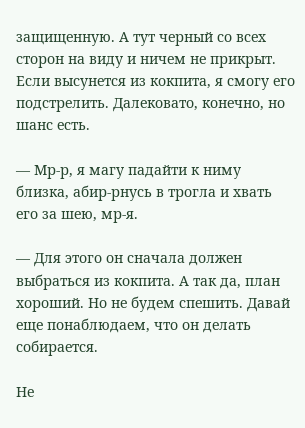защищенную. А тут черный со всех сторон на виду и ничем не прикрыт. Если высунется из кокпита, я смогу его подстрелить. Далековато, конечно, но шанс есть.

— Мр-р, я магу падайти к ниму близка, абир-рнусь в трогла и хвать его за шею, мр-я.

— Для этого он сначала должен выбраться из кокпита. А так да, план хороший. Но не будем спешить. Давай еще понаблюдаем, что он делать собирается.

Не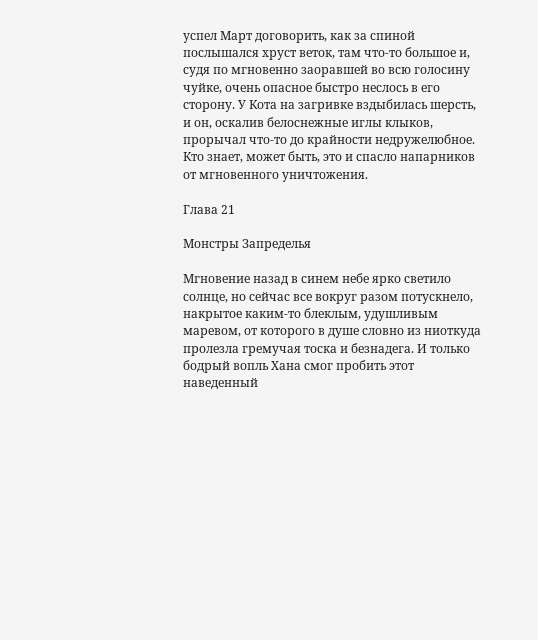успел Март договорить, как за спиной послышался хруст веток, там что-то большое и, судя по мгновенно заоравшей во всю голосину чуйке, очень опасное быстро неслось в его сторону. У Кота на загривке вздыбилась шерсть, и он, оскалив белоснежные иглы клыков, прорычал что-то до крайности недружелюбное. Кто знает, может быть, это и спасло напарников от мгновенного уничтожения.

Глава 21

Монстры Запределья

Мгновение назад в синем небе ярко светило солнце, но сейчас все вокруг разом потускнело, накрытое каким-то блеклым, удушливым маревом, от которого в душе словно из ниоткуда пролезла гремучая тоска и безнадега. И только бодрый вопль Хана смог пробить этот наведенный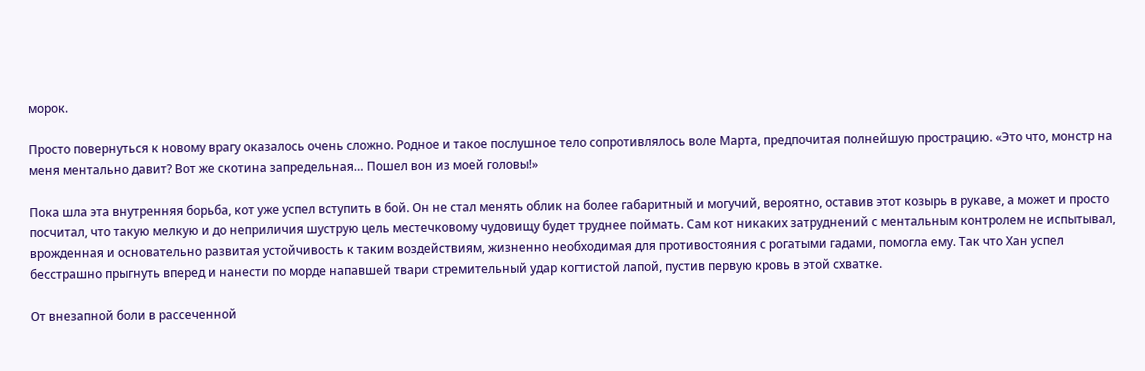морок.

Просто повернуться к новому врагу оказалось очень сложно. Родное и такое послушное тело сопротивлялось воле Марта, предпочитая полнейшую прострацию. «Это что, монстр на меня ментально давит? Вот же скотина запредельная… Пошел вон из моей головы!»

Пока шла эта внутренняя борьба, кот уже успел вступить в бой. Он не стал менять облик на более габаритный и могучий, вероятно, оставив этот козырь в рукаве, а может и просто посчитал, что такую мелкую и до неприличия шуструю цель местечковому чудовищу будет труднее поймать. Сам кот никаких затруднений с ментальным контролем не испытывал, врожденная и основательно развитая устойчивость к таким воздействиям, жизненно необходимая для противостояния с рогатыми гадами, помогла ему. Так что Хан успел бесстрашно прыгнуть вперед и нанести по морде напавшей твари стремительный удар когтистой лапой, пустив первую кровь в этой схватке.

От внезапной боли в рассеченной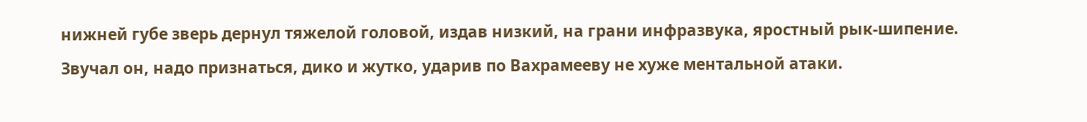нижней губе зверь дернул тяжелой головой, издав низкий, на грани инфразвука, яростный рык-шипение. Звучал он, надо признаться, дико и жутко, ударив по Вахрамееву не хуже ментальной атаки.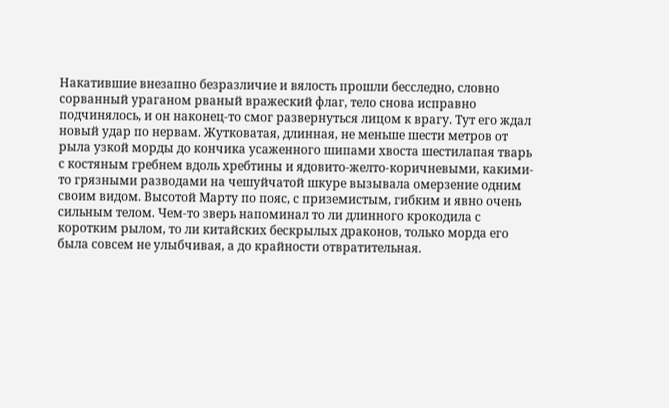Накатившие внезапно безразличие и вялость прошли бесследно, словно сорванный ураганом рваный вражеский флаг, тело снова исправно подчинялось, и он наконец-то смог развернуться лицом к врагу. Тут его ждал новый удар по нервам. Жутковатая, длинная, не меньше шести метров от рыла узкой морды до кончика усаженного шипами хвоста шестилапая тварь с костяным гребнем вдоль хребтины и ядовито-желто-коричневыми, какими-то грязными разводами на чешуйчатой шкуре вызывала омерзение одним своим видом. Высотой Марту по пояс, с приземистым, гибким и явно очень сильным телом. Чем-то зверь напоминал то ли длинного крокодила с коротким рылом, то ли китайских бескрылых драконов, только морда его была совсем не улыбчивая, а до крайности отвратительная.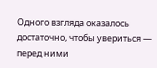Одного взгляда оказалось достаточно, чтобы увериться — перед ними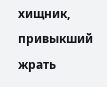хищник, привыкший жрать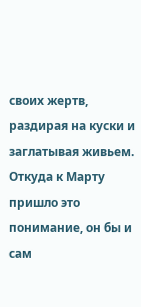своих жертв, раздирая на куски и заглатывая живьем. Откуда к Марту пришло это понимание, он бы и сам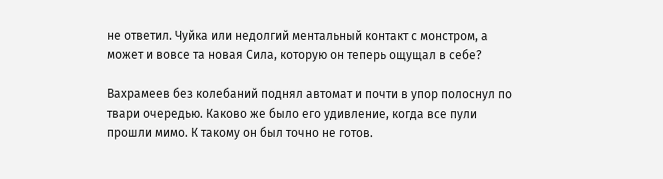не ответил. Чуйка или недолгий ментальный контакт с монстром, а может и вовсе та новая Сила, которую он теперь ощущал в себе?

Вахрамеев без колебаний поднял автомат и почти в упор полоснул по твари очередью. Каково же было его удивление, когда все пули прошли мимо. К такому он был точно не готов.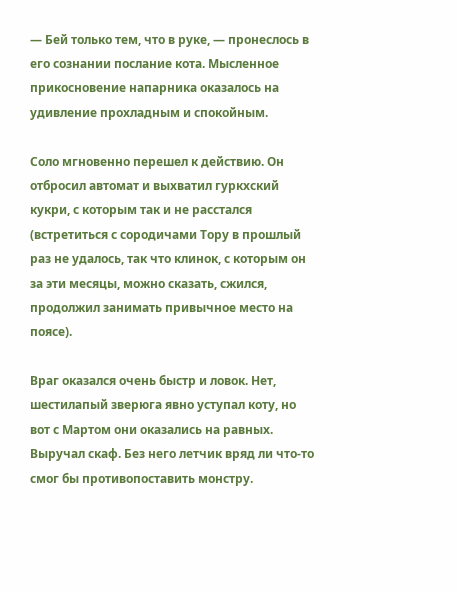— Бей только тем, что в руке, — пронеслось в его сознании послание кота. Мысленное прикосновение напарника оказалось на удивление прохладным и спокойным.

Соло мгновенно перешел к действию. Он отбросил автомат и выхватил гуркхский кукри, с которым так и не расстался (встретиться с сородичами Тору в прошлый раз не удалось, так что клинок, с которым он за эти месяцы, можно сказать, сжился, продолжил занимать привычное место на поясе).

Враг оказался очень быстр и ловок. Нет, шестилапый зверюга явно уступал коту, но вот с Мартом они оказались на равных. Выручал скаф. Без него летчик вряд ли что-то смог бы противопоставить монстру.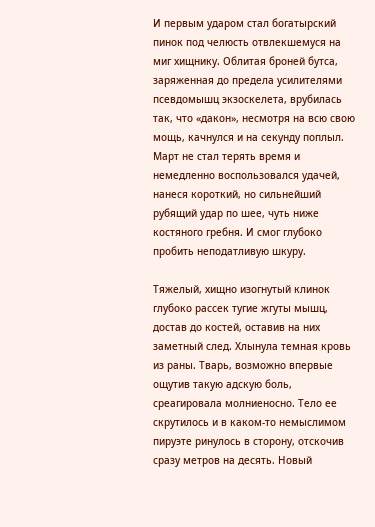И первым ударом стал богатырский пинок под челюсть отвлекшемуся на миг хищнику. Облитая броней бутса, заряженная до предела усилителями псевдомышц экзоскелета, врубилась так, что «дакон», несмотря на всю свою мощь, качнулся и на секунду поплыл. Март не стал терять время и немедленно воспользовался удачей, нанеся короткий, но сильнейший рубящий удар по шее, чуть ниже костяного гребня. И смог глубоко пробить неподатливую шкуру.

Тяжелый, хищно изогнутый клинок глубоко рассек тугие жгуты мышц, достав до костей, оставив на них заметный след. Хлынула темная кровь из раны. Тварь, возможно впервые ощутив такую адскую боль, среагировала молниеносно. Тело ее скрутилось и в каком-то немыслимом пируэте ринулось в сторону, отскочив сразу метров на десять. Новый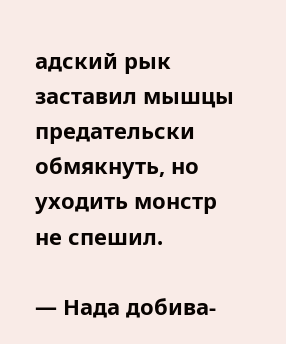адский рык заставил мышцы предательски обмякнуть, но уходить монстр не спешил.

— Нада добива-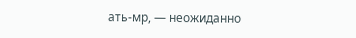ать-мр, — неожиданно